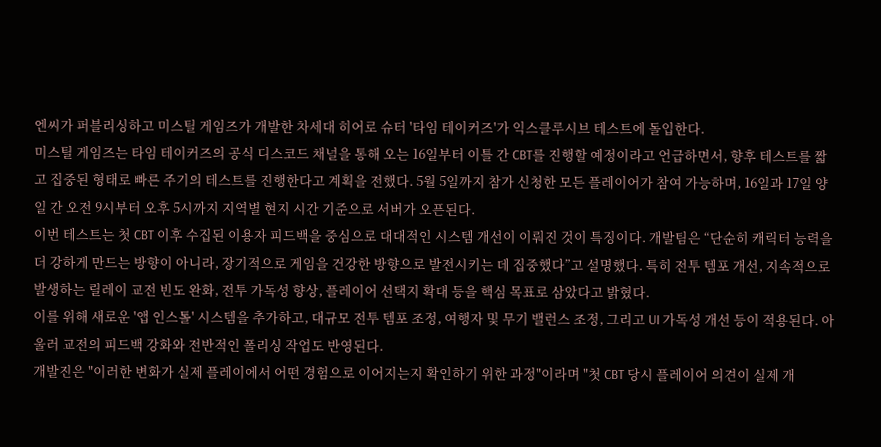엔씨가 퍼블리싱하고 미스틸 게임즈가 개발한 차세대 히어로 슈터 '타임 테이커즈'가 익스클루시브 테스트에 돌입한다.
미스틸 게임즈는 타임 테이커즈의 공식 디스코드 채널을 통해 오는 16일부터 이틀 간 CBT를 진행할 예정이라고 언급하면서, 향후 테스트를 짧고 집중된 형태로 빠른 주기의 테스트를 진행한다고 계획을 전했다. 5월 5일까지 참가 신청한 모든 플레이어가 참여 가능하며, 16일과 17일 양일 간 오전 9시부터 오후 5시까지 지역별 현지 시간 기준으로 서버가 오픈된다.
이번 테스트는 첫 CBT 이후 수집된 이용자 피드백을 중심으로 대대적인 시스템 개선이 이뤄진 것이 특징이다. 개발팀은 “단순히 캐릭터 능력을 더 강하게 만드는 방향이 아니라, 장기적으로 게임을 건강한 방향으로 발전시키는 데 집중했다”고 설명했다. 특히 전투 템포 개선, 지속적으로 발생하는 릴레이 교전 빈도 완화, 전투 가독성 향상, 플레이어 선택지 확대 등을 핵심 목표로 삼았다고 밝혔다.
이를 위해 새로운 '앱 인스톨' 시스템을 추가하고, 대규모 전투 템포 조정, 여행자 및 무기 밸런스 조정, 그리고 UI 가독성 개선 등이 적용된다. 아울러 교전의 피드백 강화와 전반적인 폴리싱 작업도 반영된다.
개발진은 "이러한 변화가 실제 플레이에서 어떤 경험으로 이어지는지 확인하기 위한 과정"이라며 "첫 CBT 당시 플레이어 의견이 실제 개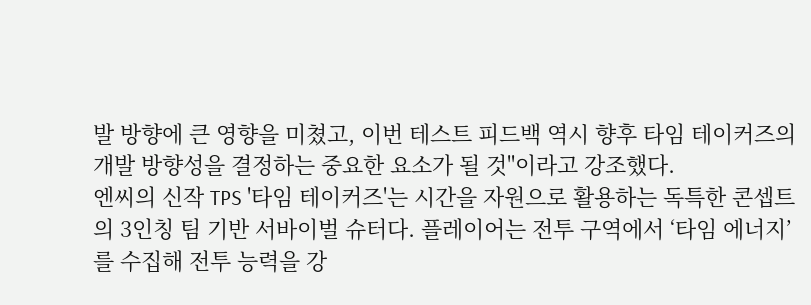발 방향에 큰 영향을 미쳤고, 이번 테스트 피드백 역시 향후 타임 테이커즈의 개발 방향성을 결정하는 중요한 요소가 될 것"이라고 강조했다.
엔씨의 신작 TPS '타임 테이커즈'는 시간을 자원으로 활용하는 독특한 콘셉트의 3인칭 팀 기반 서바이벌 슈터다. 플레이어는 전투 구역에서 ‘타임 에너지’를 수집해 전투 능력을 강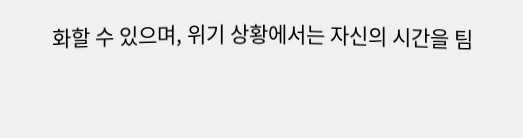화할 수 있으며, 위기 상황에서는 자신의 시간을 팀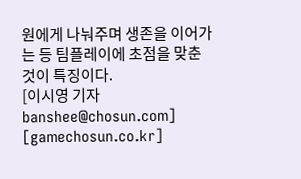원에게 나눠주며 생존을 이어가는 등 팀플레이에 초점을 맞춘 것이 특징이다.
[이시영 기자 banshee@chosun.com] [gamechosun.co.kr]